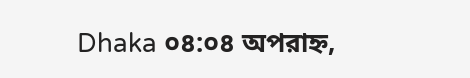Dhaka ০৪:০৪ অপরাহ্ন,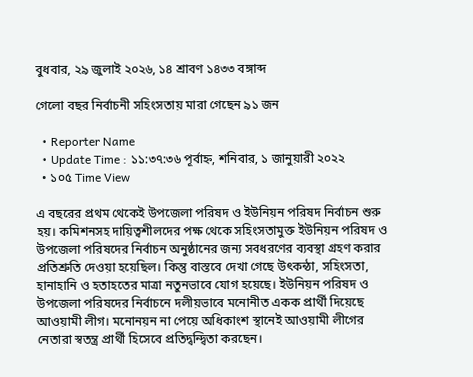বুধবার, ২৯ জুলাই ২০২৬, ১৪ শ্রাবণ ১৪৩৩ বঙ্গাব্দ

গেলো বছর নির্বাচনী সহিংসতায় মারা গেছেন ৯১ জন

  • Reporter Name
  • Update Time : ১১:৩৭:৩৬ পূর্বাহ্ন, শনিবার, ১ জানুয়ারী ২০২২
  • ১০৫ Time View

এ বছরের প্রথম থেকেই উপজেলা পরিষদ ও ইউনিয়ন পরিষদ নির্বাচন শুরু হয়। কমিশনসহ দায়িত্বশীলদের পক্ষ থেকে সহিংসতামুক্ত ইউনিয়ন পরিষদ ও উপজেলা পরিষদের নির্বাচন অনুষ্ঠানের জন্য সবধরণের ব্যবস্থা গ্রহণ করার প্রতিশ্রুতি দেওয়া হয়েছিল। কিন্তু বাস্তবে দেখা গেছে উৎকন্ঠা, সহিংসতা, হানাহানি ও হতাহতের মাত্রা নতুনভাবে যোগ হয়েছে। ইউনিয়ন পরিষদ ও উপজেলা পরিষদের নির্বাচনে দলীয়ভাবে মনোনীত একক প্রার্থী দিয়েছে আওয়ামী লীগ। মনোনয়ন না পেয়ে অধিকাংশ স্থানেই আওয়ামী লীগের নেতারা স্বতন্ত্র প্রার্থী হিসেবে প্রতিদ্বন্দ্বিতা করছেন।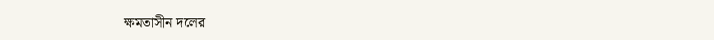ক্ষমতাসীন দলের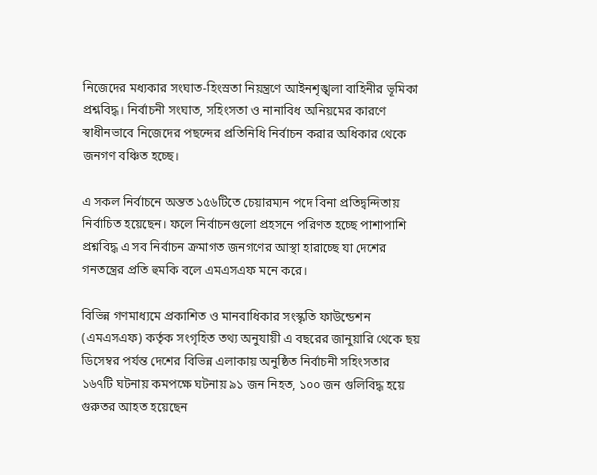নিজেদের মধ্যকার সংঘাত-হিংস্রতা নিয়ন্ত্রণে আইনশৃঙ্খলা বাহিনীর ভূমিকা প্রশ্নবিদ্ধ। নির্বাচনী সংঘাত, সহিংসতা ও নানাবিধ অনিয়মের কারণে স্বাধীনভাবে নিজেদের পছন্দের প্রতিনিধি নির্বাচন করার অধিকার থেকে জনগণ বঞ্চিত হচ্ছে।

এ সকল নির্বাচনে অন্তত ১৫৬টিতে চেয়ারম্যন পদে বিনা প্রতিদ্বন্দিতায় নির্বাচিত হয়েছেন। ফলে নির্বাচনগুলো প্রহসনে পরিণত হচ্ছে পাশাপাশি প্রশ্নবিদ্ধ এ সব নির্বাচন ক্রমাগত জনগণের আস্থা হারাচ্ছে যা দেশের গনতন্ত্রের প্রতি হুমকি বলে এমএসএফ মনে করে।

বিভিন্ন গণমাধ্যমে প্রকাশিত ও মানবাধিকার সংস্কৃতি ফাউন্ডেশন (এমএসএফ) কর্তৃক সংগৃহিত তথ্য অনুযায়ী এ বছরের জানুয়ারি থেকে ছয় ডিসেম্বর পর্যন্ত দেশের বিভিন্ন এলাকায় অনুষ্ঠিত নির্বাচনী সহিংসতার ১৬৭টি ঘটনায় কমপক্ষে ঘটনায় ৯১ জন নিহত, ১০০ জন গুলিবিদ্ধ হয়ে গুরুতর আহত হয়েছেন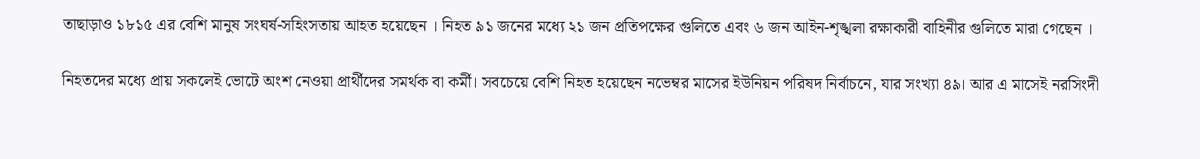তাছাড়াও ১৮১৫ এর বেশি মানুষ সংঘর্ষ-সহিংসতায় আহত হয়েছেন । নিহত ৯১ জনের মধ্যে ২১ জন প্রতিপক্ষের গুলিতে এবং ৬ জন আইন-শৃঙ্খলা রক্ষাকারী বাহিনীর গুলিতে মারা গেছেন ।

নিহতদের মধ্যে প্রায় সকলেই ভোটে অংশ নেওয়া প্রার্থীদের সমর্থক বা কর্মী। সবচেয়ে বেশি নিহত হয়েছেন নভেম্বর মাসের ইউনিয়ন পরিষদ নির্বাচনে, যার সংখ্যা ৪৯। আর এ মাসেই নরসিংদী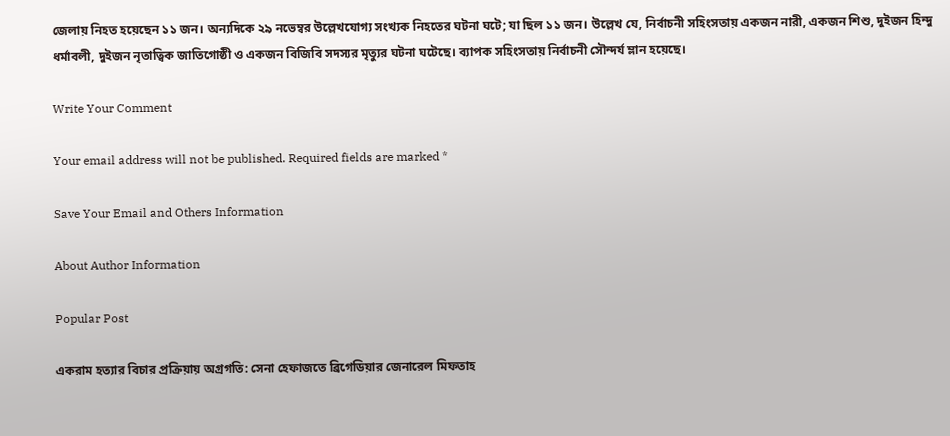জেলায় নিহত হয়েছেন ১১ জন। অন্যদিকে ২৯ নভেম্বর উল্লেখযোগ্য সংখ্যক নিহতের ঘটনা ঘটে; যা ছিল ১১ জন। উল্লেখ যে, নির্বাচনী সহিংসতায় একজন নারী, একজন শিশু, দুইজন হিন্দু ধর্মাবলী, দুইজন নৃতাত্বিক জাতিগোষ্ঠী ও একজন বিজিবি সদস্যর মৃত্যুর ঘটনা ঘটেছে। ব্যাপক সহিংসতায় নির্বাচনী সৌন্দর্য ম্লান হয়েছে।

Write Your Comment

Your email address will not be published. Required fields are marked *

Save Your Email and Others Information

About Author Information

Popular Post

একরাম হত্যার বিচার প্রক্রিয়ায় অগ্রগতি: সেনা হেফাজতে ব্রিগেডিয়ার জেনারেল মিফতাহ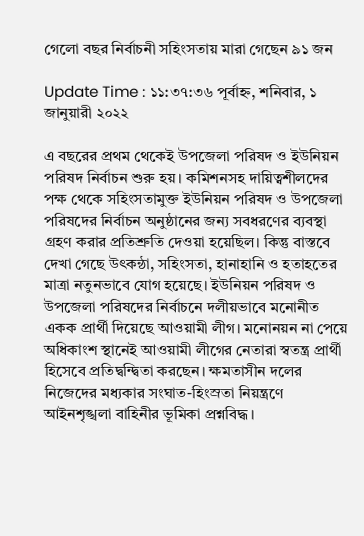গেলো বছর নির্বাচনী সহিংসতায় মারা গেছেন ৯১ জন

Update Time : ১১:৩৭:৩৬ পূর্বাহ্ন, শনিবার, ১ জানুয়ারী ২০২২

এ বছরের প্রথম থেকেই উপজেলা পরিষদ ও ইউনিয়ন পরিষদ নির্বাচন শুরু হয়। কমিশনসহ দায়িত্বশীলদের পক্ষ থেকে সহিংসতামুক্ত ইউনিয়ন পরিষদ ও উপজেলা পরিষদের নির্বাচন অনুষ্ঠানের জন্য সবধরণের ব্যবস্থা গ্রহণ করার প্রতিশ্রুতি দেওয়া হয়েছিল। কিন্তু বাস্তবে দেখা গেছে উৎকন্ঠা, সহিংসতা, হানাহানি ও হতাহতের মাত্রা নতুনভাবে যোগ হয়েছে। ইউনিয়ন পরিষদ ও উপজেলা পরিষদের নির্বাচনে দলীয়ভাবে মনোনীত একক প্রার্থী দিয়েছে আওয়ামী লীগ। মনোনয়ন না পেয়ে অধিকাংশ স্থানেই আওয়ামী লীগের নেতারা স্বতন্ত্র প্রার্থী হিসেবে প্রতিদ্বন্দ্বিতা করছেন। ক্ষমতাসীন দলের নিজেদের মধ্যকার সংঘাত-হিংস্রতা নিয়ন্ত্রণে আইনশৃঙ্খলা বাহিনীর ভূমিকা প্রশ্নবিদ্ধ।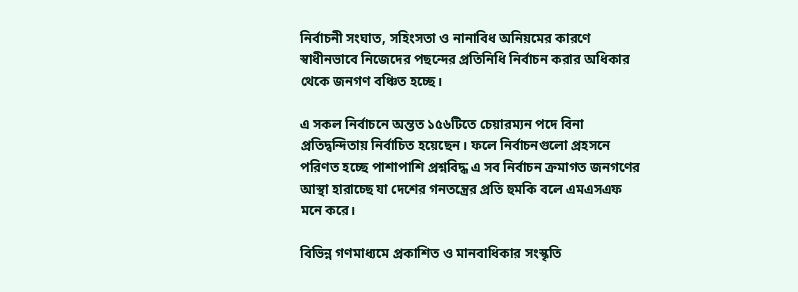নির্বাচনী সংঘাত, সহিংসতা ও নানাবিধ অনিয়মের কারণে স্বাধীনভাবে নিজেদের পছন্দের প্রতিনিধি নির্বাচন করার অধিকার থেকে জনগণ বঞ্চিত হচ্ছে।

এ সকল নির্বাচনে অন্তত ১৫৬টিতে চেয়ারম্যন পদে বিনা প্রতিদ্বন্দিতায় নির্বাচিত হয়েছেন। ফলে নির্বাচনগুলো প্রহসনে পরিণত হচ্ছে পাশাপাশি প্রশ্নবিদ্ধ এ সব নির্বাচন ক্রমাগত জনগণের আস্থা হারাচ্ছে যা দেশের গনতন্ত্রের প্রতি হুমকি বলে এমএসএফ মনে করে।

বিভিন্ন গণমাধ্যমে প্রকাশিত ও মানবাধিকার সংস্কৃতি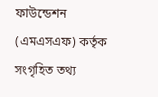ফাউন্ডেশন (এমএসএফ) কর্তৃক সংগৃহিত তথ্য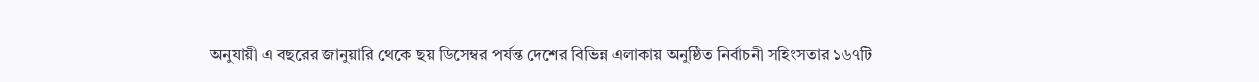অনুযায়ী এ বছরের জানুয়ারি থেকে ছয় ডিসেম্বর পর্যন্ত দেশের বিভিন্ন এলাকায় অনুষ্ঠিত নির্বাচনী সহিংসতার ১৬৭টি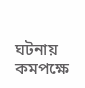ঘটনায় কমপক্ষে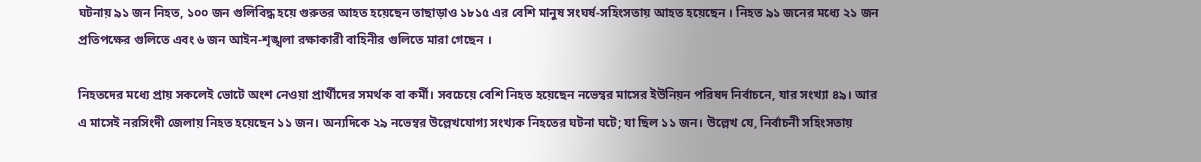ঘটনায় ৯১ জন নিহত, ১০০ জন গুলিবিদ্ধ হয়ে গুরুতর আহত হয়েছেন তাছাড়াও ১৮১৫ এর বেশি মানুষ সংঘর্ষ-সহিংসতায় আহত হয়েছেন । নিহত ৯১ জনের মধ্যে ২১ জন প্রতিপক্ষের গুলিতে এবং ৬ জন আইন-শৃঙ্খলা রক্ষাকারী বাহিনীর গুলিতে মারা গেছেন ।

নিহতদের মধ্যে প্রায় সকলেই ভোটে অংশ নেওয়া প্রার্থীদের সমর্থক বা কর্মী। সবচেয়ে বেশি নিহত হয়েছেন নভেম্বর মাসের ইউনিয়ন পরিষদ নির্বাচনে, যার সংখ্যা ৪৯। আর এ মাসেই নরসিংদী জেলায় নিহত হয়েছেন ১১ জন। অন্যদিকে ২৯ নভেম্বর উল্লেখযোগ্য সংখ্যক নিহতের ঘটনা ঘটে; যা ছিল ১১ জন। উল্লেখ যে, নির্বাচনী সহিংসতায়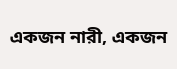একজন নারী, একজন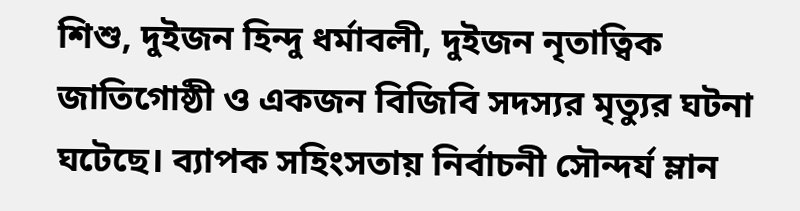শিশু, দুইজন হিন্দু ধর্মাবলী, দুইজন নৃতাত্বিক জাতিগোষ্ঠী ও একজন বিজিবি সদস্যর মৃত্যুর ঘটনা ঘটেছে। ব্যাপক সহিংসতায় নির্বাচনী সৌন্দর্য ম্লান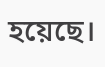হয়েছে।